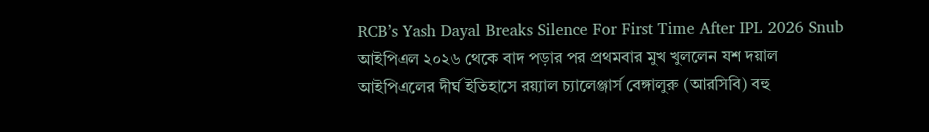RCB’s Yash Dayal Breaks Silence For First Time After IPL 2026 Snub
আইপিএল ২০২৬ থেকে বাদ পড়ার পর প্রথমবার মুখ খুললেন যশ দয়াল
আইপিএলের দীর্ঘ ইতিহাসে রয়্যাল চ্যালেঞ্জার্স বেঙ্গালুরু (আরসিবি) বহু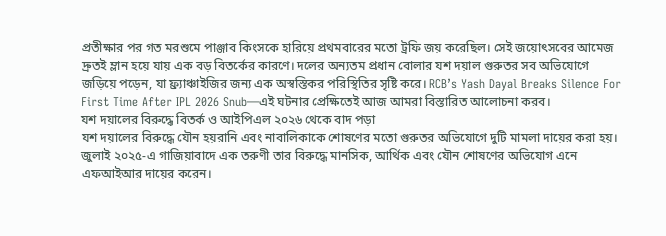প্রতীক্ষার পর গত মরশুমে পাঞ্জাব কিংসকে হারিয়ে প্রথমবারের মতো ট্রফি জয় করেছিল। সেই জয়োৎসবের আমেজ দ্রুতই ম্লান হয়ে যায় এক বড় বিতর্কের কারণে। দলের অন্যতম প্রধান বোলার যশ দয়াল গুরুতর সব অভিযোগে জড়িয়ে পড়েন, যা ফ্র্যাঞ্চাইজির জন্য এক অস্বস্তিকর পরিস্থিতির সৃষ্টি করে। RCB’s Yash Dayal Breaks Silence For First Time After IPL 2026 Snub—এই ঘটনার প্রেক্ষিতেই আজ আমরা বিস্তারিত আলোচনা করব।
যশ দয়ালের বিরুদ্ধে বিতর্ক ও আইপিএল ২০২৬ থেকে বাদ পড়া
যশ দয়ালের বিরুদ্ধে যৌন হয়রানি এবং নাবালিকাকে শোষণের মতো গুরুতর অভিযোগে দুটি মামলা দায়ের করা হয়। জুলাই ২০২৫-এ গাজিয়াবাদে এক তরুণী তার বিরুদ্ধে মানসিক, আর্থিক এবং যৌন শোষণের অভিযোগ এনে এফআইআর দায়ের করেন।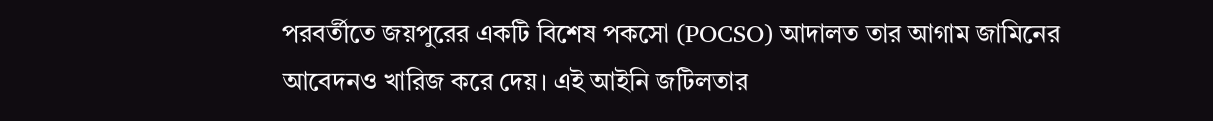পরবর্তীতে জয়পুরের একটি বিশেষ পকসো (POCSO) আদালত তার আগাম জামিনের আবেদনও খারিজ করে দেয়। এই আইনি জটিলতার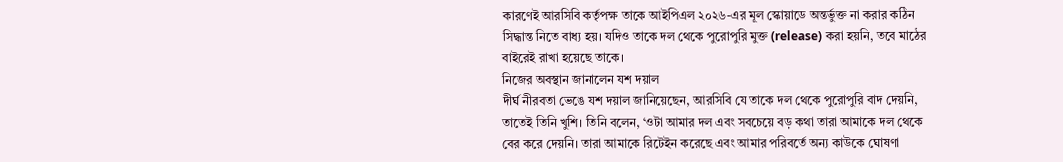কারণেই আরসিবি কর্তৃপক্ষ তাকে আইপিএল ২০২৬-এর মূল স্কোয়াডে অন্তর্ভুক্ত না করার কঠিন সিদ্ধান্ত নিতে বাধ্য হয়। যদিও তাকে দল থেকে পুরোপুরি মুক্ত (release) করা হয়নি, তবে মাঠের বাইরেই রাখা হয়েছে তাকে।
নিজের অবস্থান জানালেন যশ দয়াল
দীর্ঘ নীরবতা ভেঙে যশ দয়াল জানিয়েছেন, আরসিবি যে তাকে দল থেকে পুরোপুরি বাদ দেয়নি, তাতেই তিনি খুশি। তিনি বলেন, ‘ওটা আমার দল এবং সবচেয়ে বড় কথা তারা আমাকে দল থেকে বের করে দেয়নি। তারা আমাকে রিটেইন করেছে এবং আমার পরিবর্তে অন্য কাউকে ঘোষণা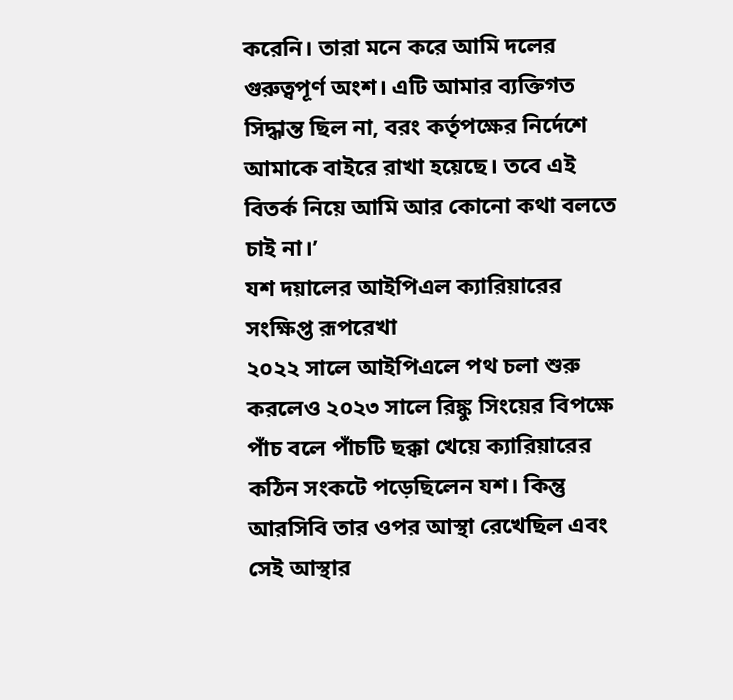করেনি। তারা মনে করে আমি দলের গুরুত্বপূর্ণ অংশ। এটি আমার ব্যক্তিগত সিদ্ধান্ত ছিল না, বরং কর্তৃপক্ষের নির্দেশে আমাকে বাইরে রাখা হয়েছে। তবে এই বিতর্ক নিয়ে আমি আর কোনো কথা বলতে চাই না।’
যশ দয়ালের আইপিএল ক্যারিয়ারের সংক্ষিপ্ত রূপরেখা
২০২২ সালে আইপিএলে পথ চলা শুরু করলেও ২০২৩ সালে রিঙ্কু সিংয়ের বিপক্ষে পাঁচ বলে পাঁচটি ছক্কা খেয়ে ক্যারিয়ারের কঠিন সংকটে পড়েছিলেন যশ। কিন্তু আরসিবি তার ওপর আস্থা রেখেছিল এবং সেই আস্থার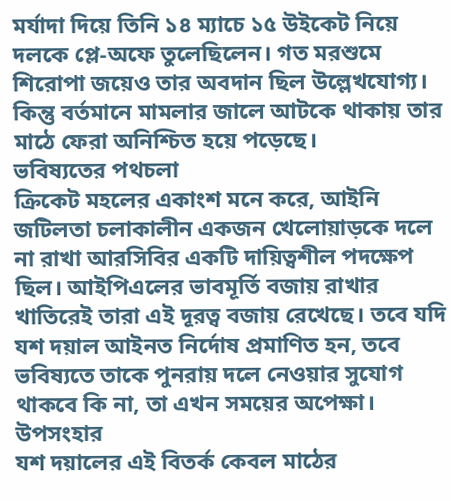মর্যাদা দিয়ে তিনি ১৪ ম্যাচে ১৫ উইকেট নিয়ে দলকে প্লে-অফে তুলেছিলেন। গত মরশুমে শিরোপা জয়েও তার অবদান ছিল উল্লেখযোগ্য। কিন্তু বর্তমানে মামলার জালে আটকে থাকায় তার মাঠে ফেরা অনিশ্চিত হয়ে পড়েছে।
ভবিষ্যতের পথচলা
ক্রিকেট মহলের একাংশ মনে করে, আইনি জটিলতা চলাকালীন একজন খেলোয়াড়কে দলে না রাখা আরসিবির একটি দায়িত্বশীল পদক্ষেপ ছিল। আইপিএলের ভাবমূর্তি বজায় রাখার খাতিরেই তারা এই দূরত্ব বজায় রেখেছে। তবে যদি যশ দয়াল আইনত নির্দোষ প্রমাণিত হন, তবে ভবিষ্যতে তাকে পুনরায় দলে নেওয়ার সুযোগ থাকবে কি না, তা এখন সময়ের অপেক্ষা।
উপসংহার
যশ দয়ালের এই বিতর্ক কেবল মাঠের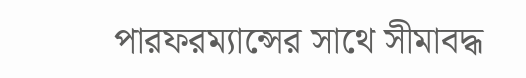পারফরম্যান্সের সাথে সীমাবদ্ধ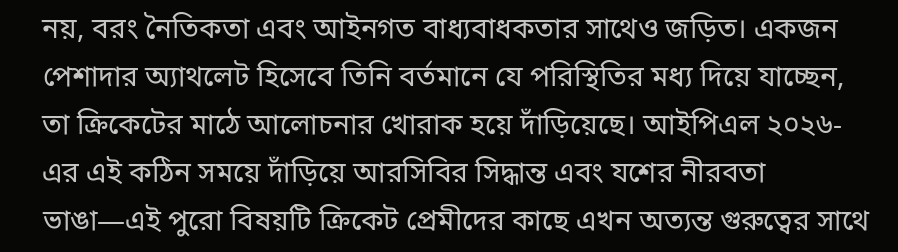নয়, বরং নৈতিকতা এবং আইনগত বাধ্যবাধকতার সাথেও জড়িত। একজন পেশাদার অ্যাথলেট হিসেবে তিনি বর্তমানে যে পরিস্থিতির মধ্য দিয়ে যাচ্ছেন, তা ক্রিকেটের মাঠে আলোচনার খোরাক হয়ে দাঁড়িয়েছে। আইপিএল ২০২৬-এর এই কঠিন সময়ে দাঁড়িয়ে আরসিবির সিদ্ধান্ত এবং যশের নীরবতা ভাঙা—এই পুরো বিষয়টি ক্রিকেট প্রেমীদের কাছে এখন অত্যন্ত গুরুত্বের সাথে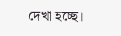দেখা হচ্ছে।